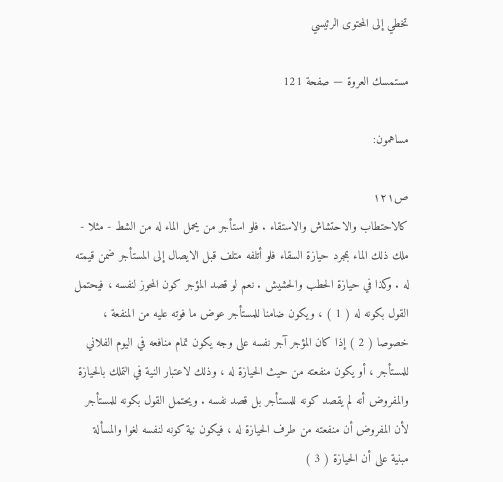تخطي إلى المحتوى الرئيسي

مستمسك العروة — صفحة 121

مساهمون:

ص١٢١
كالاحتطاب والاحتشاش والاستقاء . فلو استأجر من يحمل الماء له من الشط - مثلا - ملك ذلك الماء بمجرد حيازة السقاء فلو أتلفه متلف قبل الايصال إلى المستأجر ضمن قيمته له . وكذا في حيازة الحطب والحشيش . نعم لو قصد المؤجر كون المحوز لنفسه ، فيحتمل القول بكونه له ( 1 ) ، ويكون ضامنا للمستأجر عوض ما فوته عليه من المنفعة ، خصوصا ( 2 ) إذا كان المؤجر آجر نفسه على وجه يكون تمام منافعه في اليوم الفلاني للمستأجر ، أو يكون منفعته من حيث الحيازة له ، وذلك لاعتبار النية في التملك بالحيازة والمفروض أنه لم يقصد كونه للمستأجر بل قصد نفسه . ويحتمل القول بكونه للمستأجر لأن المفروض أن منفعته من طرف الحيازة له ، فيكون نية كونه لنفسه لغوا والمسألة مبنية على أن الحيازة ( 3 )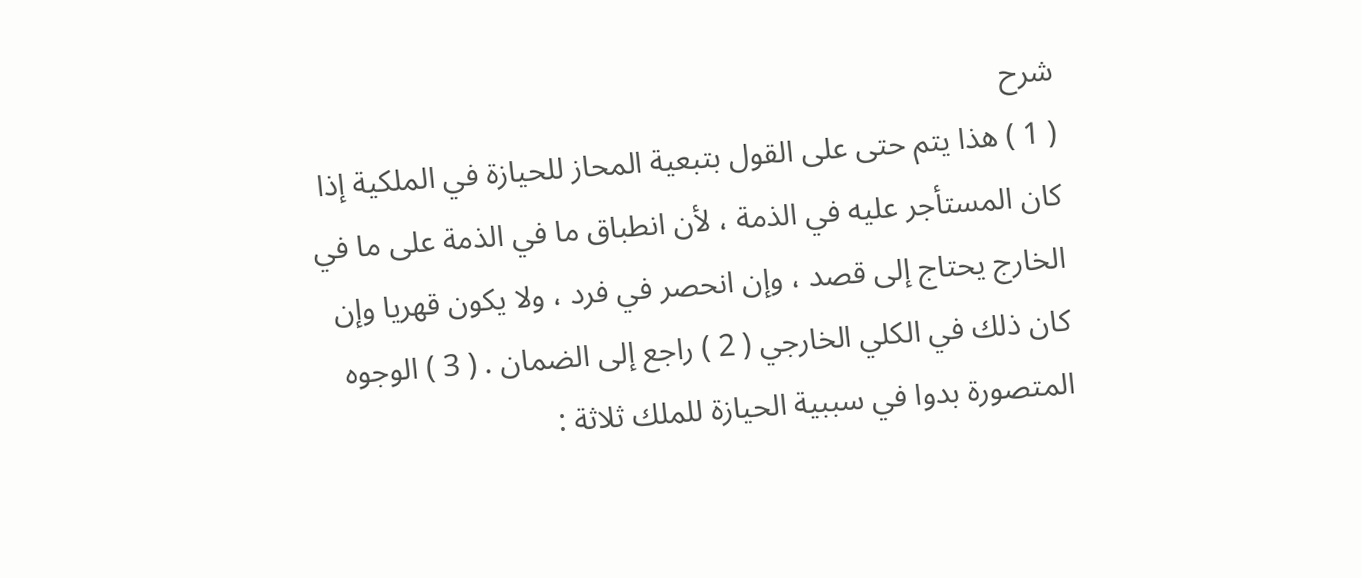شرح
( 1 ) هذا يتم حتى على القول بتبعية المحاز للحيازة في الملكية إذا كان المستأجر عليه في الذمة ، لأن انطباق ما في الذمة على ما في الخارج يحتاج إلى قصد ، وإن انحصر في فرد ، ولا يكون قهريا وإن كان ذلك في الكلي الخارجي ( 2 ) راجع إلى الضمان . ( 3 ) الوجوه المتصورة بدوا في سببية الحيازة للملك ثلاثة :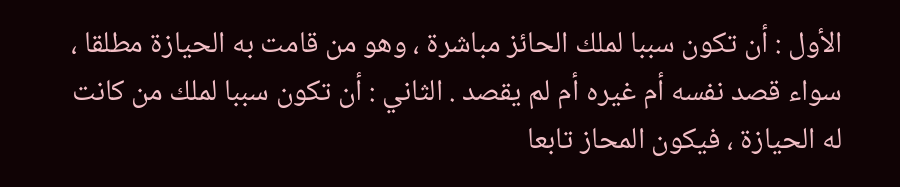الأول : أن تكون سببا لملك الحائز مباشرة ، وهو من قامت به الحيازة مطلقا ، سواء قصد نفسه أم غيره أم لم يقصد . الثاني : أن تكون سببا لملك من كانت له الحيازة ، فيكون المحاز تابعا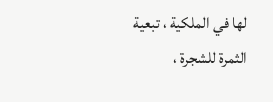لها في الملكية ، تبعية الثمرة للشجرة ،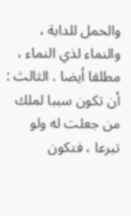والحمل للدابة ، والنماء لذي النماء ، مطلقا أيضا . الثالث : أن تكون سببا لملك من جعلت له ولو تبرعا ، فتكون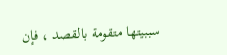سببيتها متقومة بالقصد ، فإن